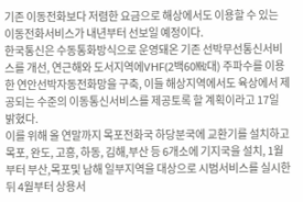기존 이동전화보다 저렴한 요금으로 해상에서도 이용할 수 있는 이동전화서비스가 내년부터 선보일 예정이다.
한국통신은 수동통화방식으로 운영돼온 기존 선박무선통신서비스를 개선, 연근해와 도서지역에VHF(2백60㎒대) 주파수를 이용한 연안선박자동전화망을 구축, 이들 해상지역에서도 육상에서 제공되는 수준의 이동통신서비스를 제공토록 할 계획이라고 17일 밝혔다.
이를 위해 올 연말까지 목포전화국 하당분국에 교환기를 설치하고 목포, 완도, 고흥, 하동, 김해,부산 등 6개소에 기지국을 설치, 1월부터 부산,목포및 남해 일부지역을 대상으로 시범서비스를 실시한뒤 4월부터 상용서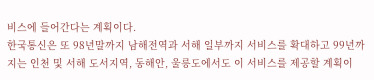비스에 들어간다는 계획이다.
한국통신은 또 98년말까지 남해전역과 서해 일부까지 서비스를 확대하고 99년까지는 인천 및 서해 도서지역, 동해안, 울릉도에서도 이 서비스를 제공할 계획이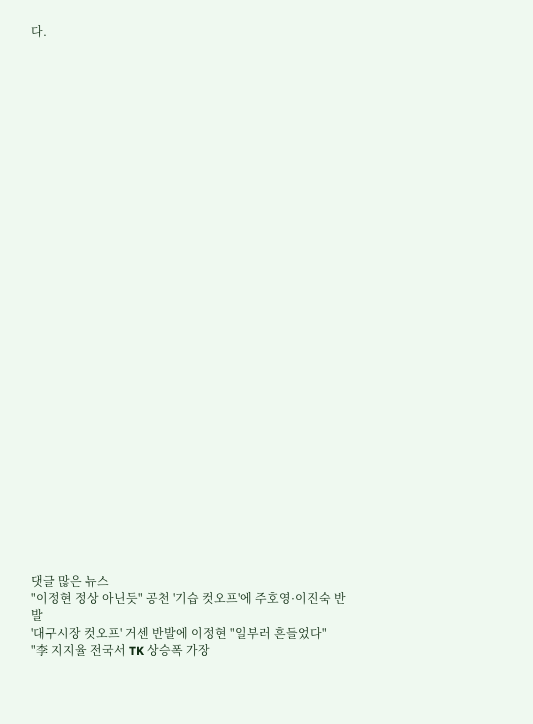다.































댓글 많은 뉴스
"이정현 정상 아닌듯" 공천 '기습 컷오프'에 주호영·이진숙 반발
'대구시장 컷오프' 거센 반발에 이정현 "일부러 흔들었다"
"李 지지율 전국서 TK 상승폭 가장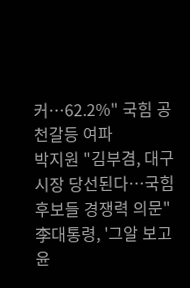커…62.2%" 국힘 공천갈등 여파
박지원 "김부겸, 대구시장 당선된다…국힘 후보들 경쟁력 의문"
李대통령, '그알 보고 윤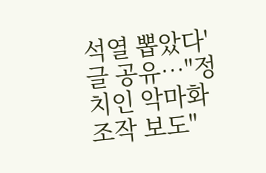석열 뽑았다' 글 공유…"정치인 악마화 조작 보도"